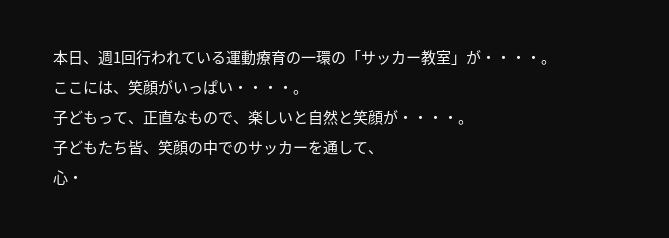本日、週1回行われている運動療育の一環の「サッカー教室」が・・・・。
ここには、笑顔がいっぱい・・・・。
子どもって、正直なもので、楽しいと自然と笑顔が・・・・。
子どもたち皆、笑顔の中でのサッカーを通して、
心・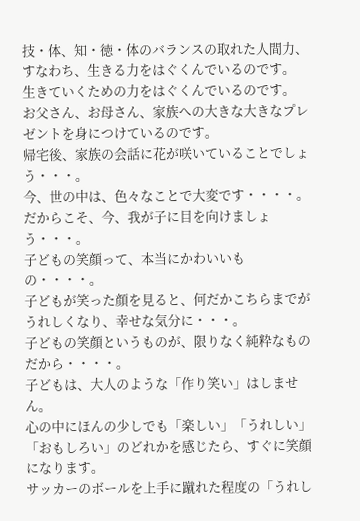技・体、知・徳・体のバランスの取れた人間力、
すなわち、生きる力をはぐくんでいるのです。
生きていくための力をはぐくんでいるのです。
お父さん、お母さん、家族への大きな大きなプレゼントを身につけているのです。
帰宅後、家族の会話に花が咲いていることでしょう・・・。
今、世の中は、色々なことで大変です・・・・。だからこそ、今、我が子に目を向けましょう・・・。
子どもの笑顔って、本当にかわいいもの・・・・。
子どもが笑った顔を見ると、何だかこちらまでがうれしくなり、幸せな気分に・・・。
子どもの笑顔というものが、限りなく純粋なものだから・・・・。
子どもは、大人のような「作り笑い」はしません。
心の中にほんの少しでも「楽しい」「うれしい」「おもしろい」のどれかを感じたら、すぐに笑顔になります。
サッカーのボールを上手に蹴れた程度の「うれし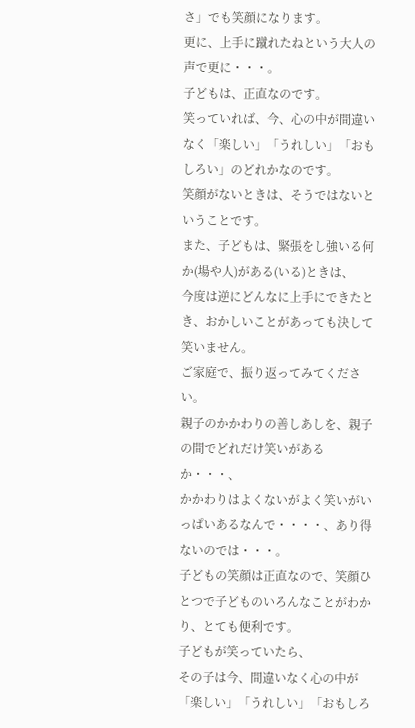さ」でも笑顔になります。
更に、上手に蹴れたねという大人の声で更に・・・。
子どもは、正直なのです。
笑っていれば、今、心の中が間違いなく「楽しい」「うれしい」「おもしろい」のどれかなのです。
笑顔がないときは、そうではないということです。
また、子どもは、緊張をし強いる何か(場や人)がある(いる)ときは、
今度は逆にどんなに上手にできたとき、おかしいことがあっても決して笑いません。
ご家庭で、振り返ってみてください。
親子のかかわりの善しあしを、親子の間でどれだけ笑いがあるか・・・、
かかわりはよくないがよく笑いがいっぱいあるなんで・・・・、あり得ないのでは・・・。
子どもの笑顔は正直なので、笑顔ひとつで子どものいろんなことがわかり、とても便利です。
子どもが笑っていたら、
その子は今、間違いなく心の中が「楽しい」「うれしい」「おもしろ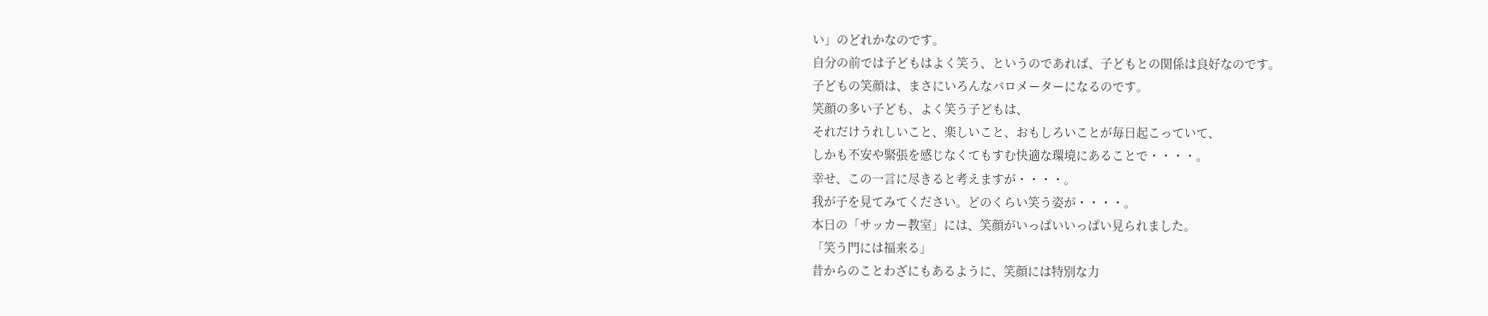い」のどれかなのです。
自分の前では子どもはよく笑う、というのであれば、子どもとの関係は良好なのです。
子どもの笑顔は、まさにいろんなバロメーターになるのです。
笑顔の多い子ども、よく笑う子どもは、
それだけうれしいこと、楽しいこと、おもしろいことが毎日起こっていて、
しかも不安や緊張を感じなくてもすむ快適な環境にあることで・・・・。
幸せ、この一言に尽きると考えますが・・・・。
我が子を見てみてください。どのくらい笑う姿が・・・・。
本日の「サッカー教室」には、笑顔がいっぱいいっぱい見られました。
「笑う門には福来る」
昔からのことわざにもあるように、笑顔には特別な力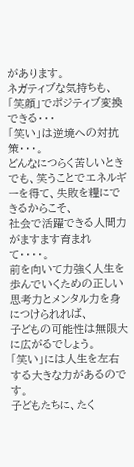があります。
ネガティブな気持ちも、「笑顔」でポジティブ変換できる・・・
「笑い」は逆境への対抗策・・・。
どんなにつらく苦しいときでも、笑うことでエネルギーを得て、失敗を糧にできるからこそ、
社会で活躍できる人間力がますます育まれて・・・・。
前を向いて力強く人生を歩んでいくための正しい思考力とメンタル力を身につけられれば、
子どもの可能性は無限大に広がるでしょう。
「笑い」には人生を左右する大きな力があるのです。
子どもたちに、たく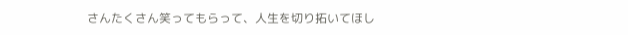さんたくさん笑ってもらって、人生を切り拓いてほし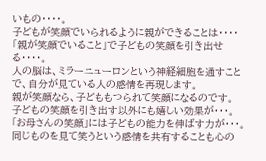いもの・・・・。
子どもが笑顔でいられるように親ができることは・・・・
「親が笑顔でいること」で子どもの笑顔を引き出せる・・・・。
人の脳は、ミラーニューロンという神経細胞を通すことで、自分が見ている人の感情を再現します。
親が笑顔なら、子どももつられて笑顔になるのです。
子どもの笑顔を引き出す以外にも嬉しい効果が・・・。
「お母さんの笑顔」には子どもの能力を伸ばす力が・・・。
同じものを見て笑うという感情を共有することも心の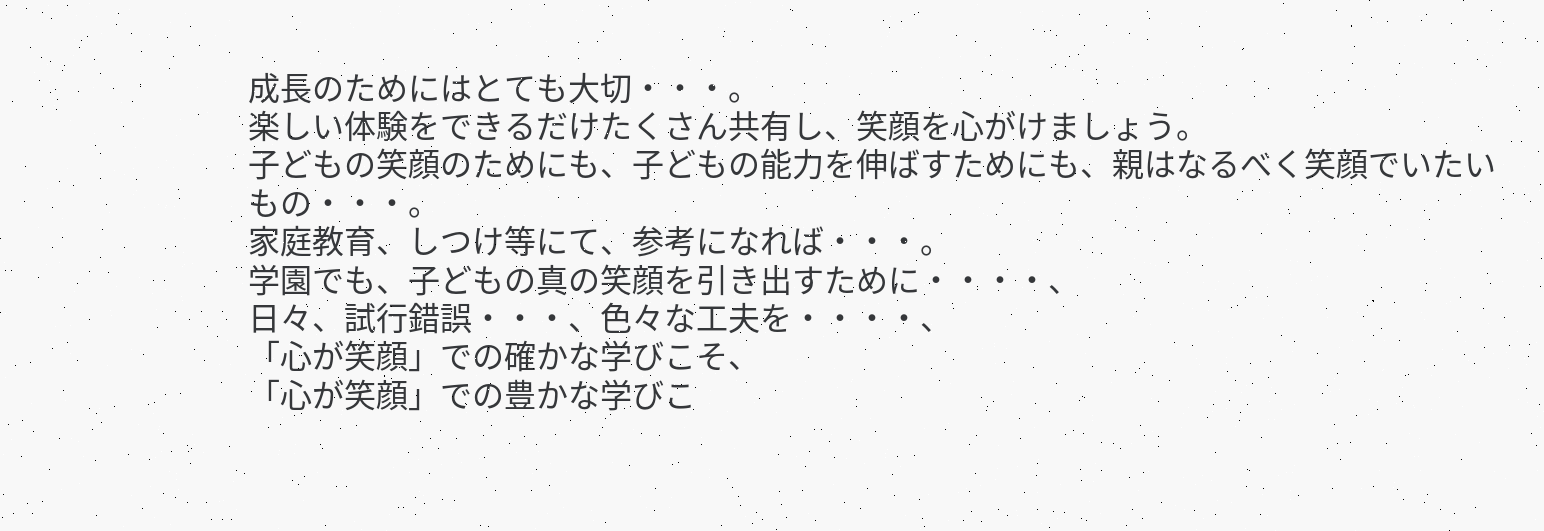成長のためにはとても大切・・・。
楽しい体験をできるだけたくさん共有し、笑顔を心がけましょう。
子どもの笑顔のためにも、子どもの能力を伸ばすためにも、親はなるべく笑顔でいたいもの・・・。
家庭教育、しつけ等にて、参考になれば・・・。
学園でも、子どもの真の笑顔を引き出すために・・・・、
日々、試行錯誤・・・、色々な工夫を・・・・、
「心が笑顔」での確かな学びこそ、
「心が笑顔」での豊かな学びこ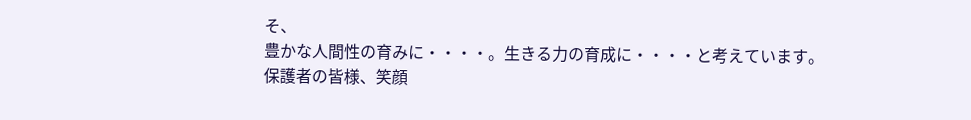そ、
豊かな人間性の育みに・・・・。生きる力の育成に・・・・と考えています。
保護者の皆様、笑顔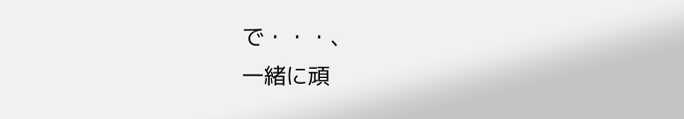で・・・、
一緒に頑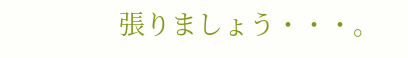張りましょう・・・。